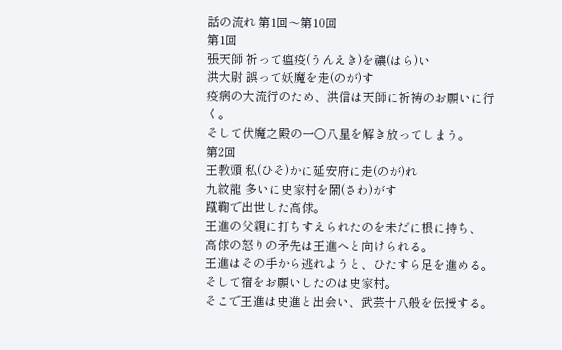話の流れ 第1回〜第10回
第1回
張天師 祈って瘟疫(うんえき)を禳(はら)い
洪大尉 誤って妖魔を走(のが)す
疫病の大流行のため、洪信は天師に祈祷のお願いに行く。
そして伏魔之殿の一〇八星を解き放ってしまう。
第2回
王教頭 私(ひそ)かに延安府に走(のが)れ
九紋龍 多いに史家村を鬧(さわ)がす
蹴鞠で出世した高俅。
王進の父親に打ちすえられたのを未だに根に持ち、
高俅の怒りの矛先は王進へと向けられる。
王進はその手から逃れようと、ひたすら足を進める。
そして宿をお願いしたのは史家村。
そこで王進は史進と出会い、武芸十八般を伝授する。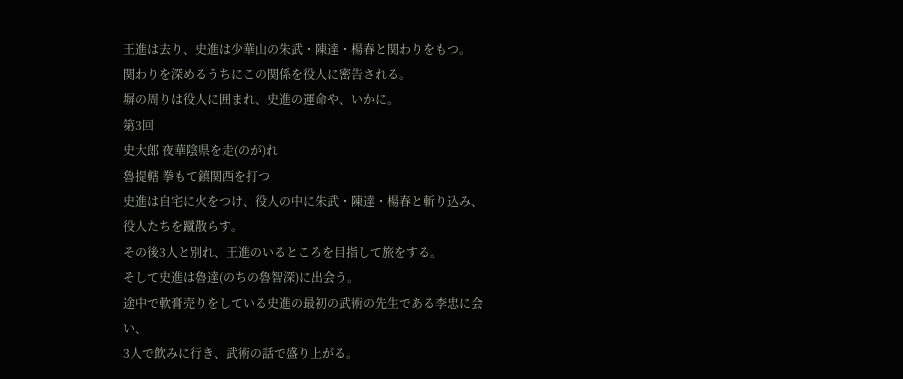王進は去り、史進は少華山の朱武・陳達・楊春と関わりをもつ。
関わりを深めるうちにこの関係を役人に密告される。
塀の周りは役人に囲まれ、史進の運命や、いかに。
第3回
史大郎 夜華陰県を走(のが)れ
魯提轄 拳もて鎮関西を打つ
史進は自宅に火をつけ、役人の中に朱武・陳達・楊春と斬り込み、
役人たちを蹴散らす。
その後3人と別れ、王進のいるところを目指して旅をする。
そして史進は魯達(のちの魯智深)に出会う。
途中で軟膏売りをしている史進の最初の武術の先生である李忠に会い、
3人で飲みに行き、武術の話で盛り上がる。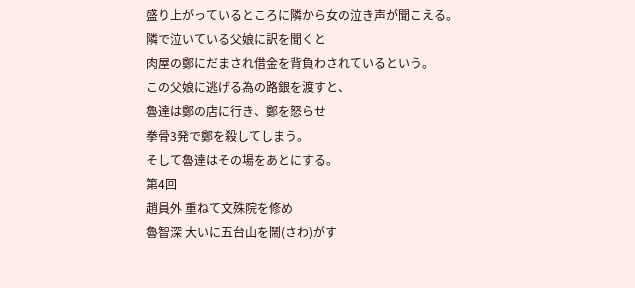盛り上がっているところに隣から女の泣き声が聞こえる。
隣で泣いている父娘に訳を聞くと
肉屋の鄭にだまされ借金を背負わされているという。
この父娘に逃げる為の路銀を渡すと、
魯達は鄭の店に行き、鄭を怒らせ
拳骨3発で鄭を殺してしまう。
そして魯達はその場をあとにする。
第4回
趙員外 重ねて文殊院を修め
魯智深 大いに五台山を鬧(さわ)がす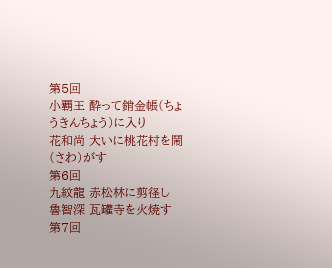第5回
小覇王 酔って銷金帳(ちょうきんちょう)に入り
花和尚 大いに桃花村を鬧(さわ)がす
第6回
九紋龍 赤松林に剪径し
魯智深 瓦罐寺を火焼す
第7回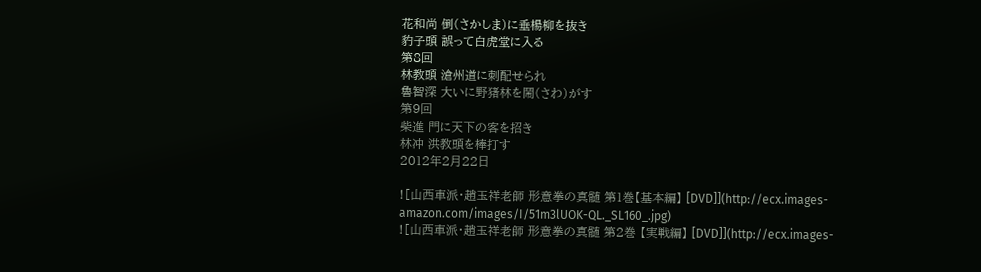花和尚 倒(さかしま)に垂楊柳を抜き
豹子頭 誤って白虎堂に入る
第8回
林教頭 滄州道に刺配せられ
魯智深 大いに野猪林を鬧(さわ)がす
第9回
柴進 門に天下の客を招き
林冲 洪教頭を棒打す
2012年2月22日

![山西車派・趙玉祥老師 形意拳の真髄 第1巻【基本編】 [DVD]](http://ecx.images-amazon.com/images/I/51m3lUOK-QL._SL160_.jpg)
![山西車派・趙玉祥老師 形意拳の真髄 第2巻 【実戦編】 [DVD]](http://ecx.images-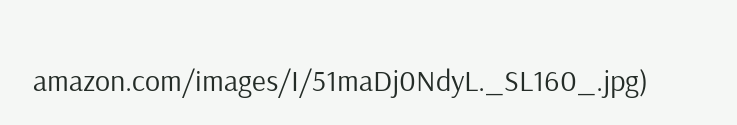amazon.com/images/I/51maDj0NdyL._SL160_.jpg)